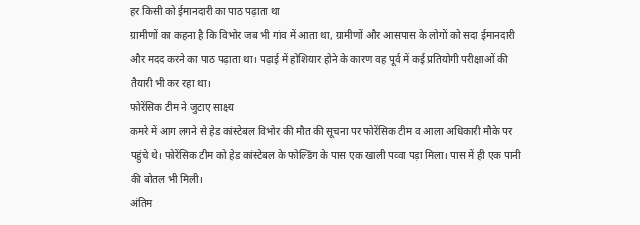हर किसी को ईमानदारी का पाठ पढ़ाता था
ग्रामीणों का कहना है कि विभोर जब भी गांव में आता था, ग्रामीणों और आसपास के लोगों को सदा ईमानदारी और मदद करने का पाठ पढ़ाता था। पढ़ाई में होशियार होने के कारण वह पूर्व में कई प्रतियोगी परीक्षाओं की तैयारी भी कर रहा था।
फोरेंसिक टीम ने जुटाए साक्ष्य
कमरे में आग लगने से हेड कांस्टेबल विभोर की मौत की सूचना पर फोरेंसिक टीम व आला अधिकारी मौके पर पहुंचे थे। फोरेंसिक टीम को हेड कांस्टेबल के फोल्डिंग के पास एक खाली पव्वा पड़ा मिला। पास में ही एक पानी की बोतल भी मिली।
अंतिम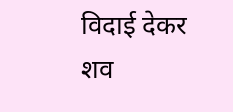विदाई देकर शव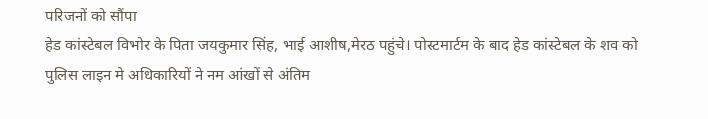परिजनों को सौंपा
हेड कांस्टेबल विभोर के पिता जयकुमार सिंह, भाई आशीष,मेरठ पहुंचे। पोस्टमार्टम के बाद हेड कांस्टेबल के शव को पुलिस लाइन मे अधिकारियों ने नम आंखों से अंतिम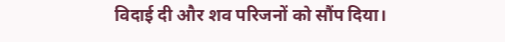विदाई दी और शव परिजनों को सौंप दिया।